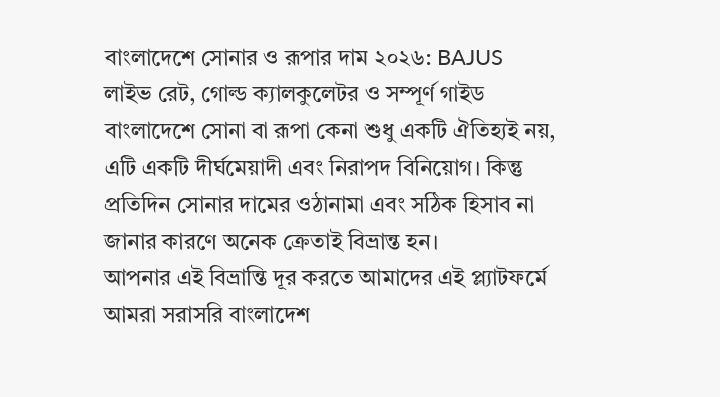বাংলাদেশে সোনার ও রূপার দাম ২০২৬: BAJUS লাইভ রেট, গোল্ড ক্যালকুলেটর ও সম্পূর্ণ গাইড
বাংলাদেশে সোনা বা রূপা কেনা শুধু একটি ঐতিহ্যই নয়, এটি একটি দীর্ঘমেয়াদী এবং নিরাপদ বিনিয়োগ। কিন্তু প্রতিদিন সোনার দামের ওঠানামা এবং সঠিক হিসাব না জানার কারণে অনেক ক্রেতাই বিভ্রান্ত হন।
আপনার এই বিভ্রান্তি দূর করতে আমাদের এই প্ল্যাটফর্মে আমরা সরাসরি বাংলাদেশ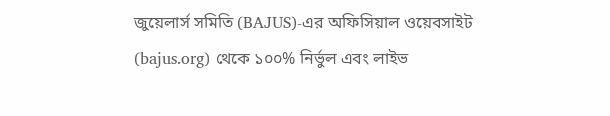জুয়েলার্স সমিতি (BAJUS)-এর অফিসিয়াল ওয়েবসাইট (bajus.org) থেকে ১০০% নির্ভুল এবং লাইভ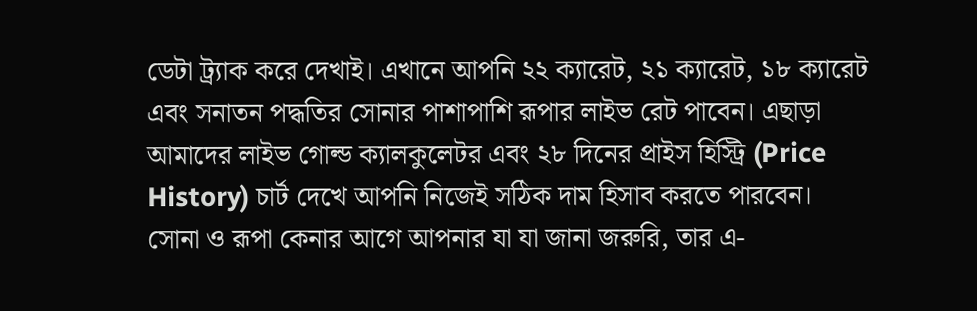ডেটা ট্র্যাক করে দেখাই। এখানে আপনি ২২ ক্যারেট, ২১ ক্যারেট, ১৮ ক্যারেট এবং সনাতন পদ্ধতির সোনার পাশাপাশি রূপার লাইভ রেট পাবেন। এছাড়া আমাদের লাইভ গোল্ড ক্যালকুলেটর এবং ২৮ দিনের প্রাইস হিস্ট্রি (Price History) চার্ট দেখে আপনি নিজেই সঠিক দাম হিসাব করতে পারবেন।
সোনা ও রূপা কেনার আগে আপনার যা যা জানা জরুরি, তার এ-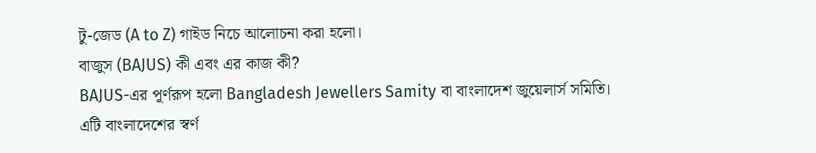টু-জেড (A to Z) গাইড নিচে আলোচনা করা হলো।
বাজুস (BAJUS) কী এবং এর কাজ কী?
BAJUS-এর পূর্ণরূপ হলো Bangladesh Jewellers Samity বা বাংলাদেশ জুয়েলার্স সমিতি। এটি বাংলাদেশের স্বর্ণ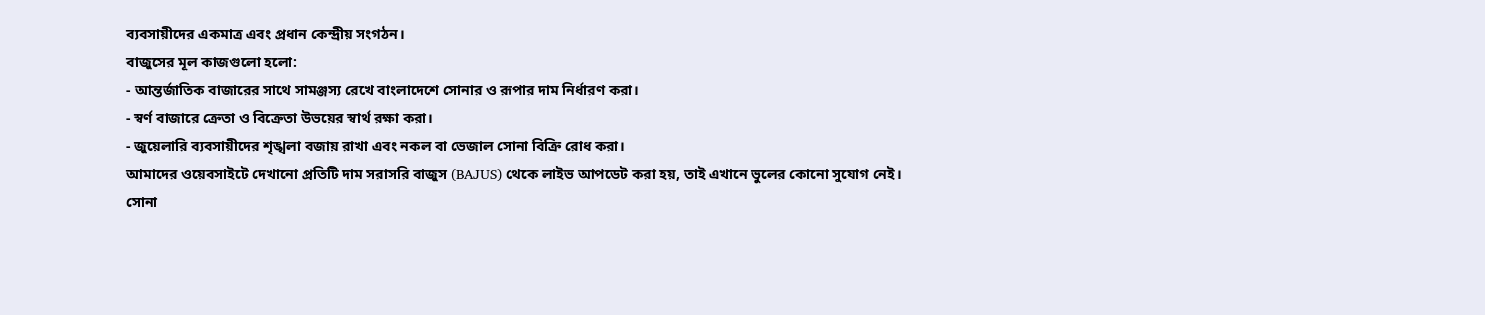ব্যবসায়ীদের একমাত্র এবং প্রধান কেন্দ্রীয় সংগঠন।
বাজুসের মূল কাজগুলো হলো:
- আন্তর্জাতিক বাজারের সাথে সামঞ্জস্য রেখে বাংলাদেশে সোনার ও রূপার দাম নির্ধারণ করা।
- স্বর্ণ বাজারে ক্রেতা ও বিক্রেতা উভয়ের স্বার্থ রক্ষা করা।
- জুয়েলারি ব্যবসায়ীদের শৃঙ্খলা বজায় রাখা এবং নকল বা ভেজাল সোনা বিক্রি রোধ করা।
আমাদের ওয়েবসাইটে দেখানো প্রতিটি দাম সরাসরি বাজুস (BAJUS) থেকে লাইভ আপডেট করা হয়, তাই এখানে ভুলের কোনো সুযোগ নেই।
সোনা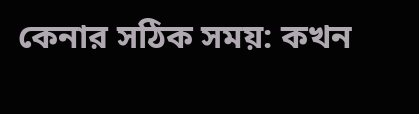কেনার সঠিক সময়: কখন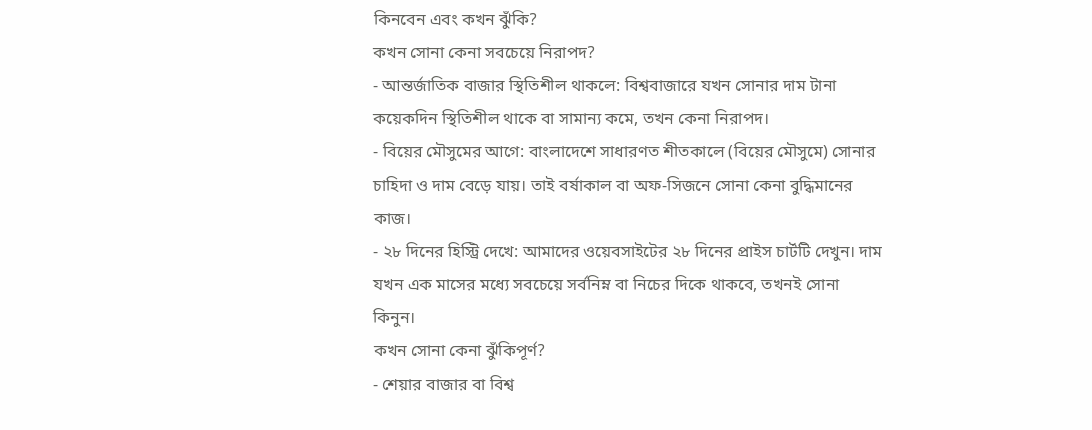কিনবেন এবং কখন ঝুঁকি?
কখন সোনা কেনা সবচেয়ে নিরাপদ?
- আন্তর্জাতিক বাজার স্থিতিশীল থাকলে: বিশ্ববাজারে যখন সোনার দাম টানা কয়েকদিন স্থিতিশীল থাকে বা সামান্য কমে, তখন কেনা নিরাপদ।
- বিয়ের মৌসুমের আগে: বাংলাদেশে সাধারণত শীতকালে (বিয়ের মৌসুমে) সোনার চাহিদা ও দাম বেড়ে যায়। তাই বর্ষাকাল বা অফ-সিজনে সোনা কেনা বুদ্ধিমানের কাজ।
- ২৮ দিনের হিস্ট্রি দেখে: আমাদের ওয়েবসাইটের ২৮ দিনের প্রাইস চার্টটি দেখুন। দাম যখন এক মাসের মধ্যে সবচেয়ে সর্বনিম্ন বা নিচের দিকে থাকবে, তখনই সোনা কিনুন।
কখন সোনা কেনা ঝুঁকিপূর্ণ?
- শেয়ার বাজার বা বিশ্ব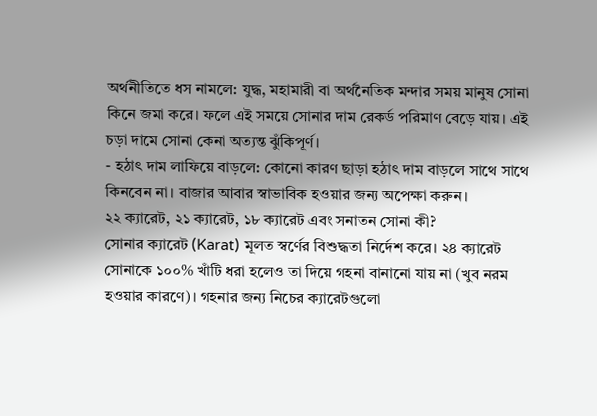অর্থনীতিতে ধস নামলে: যুদ্ধ, মহামারী বা অর্থনৈতিক মন্দার সময় মানুষ সোনা কিনে জমা করে। ফলে এই সময়ে সোনার দাম রেকর্ড পরিমাণ বেড়ে যায়। এই চড়া দামে সোনা কেনা অত্যন্ত ঝুঁকিপূর্ণ।
- হঠাৎ দাম লাফিয়ে বাড়লে: কোনো কারণ ছাড়া হঠাৎ দাম বাড়লে সাথে সাথে কিনবেন না। বাজার আবার স্বাভাবিক হওয়ার জন্য অপেক্ষা করুন।
২২ ক্যারেট, ২১ ক্যারেট, ১৮ ক্যারেট এবং সনাতন সোনা কী?
সোনার ক্যারেট (Karat) মূলত স্বর্ণের বিশুদ্ধতা নির্দেশ করে। ২৪ ক্যারেট সোনাকে ১০০% খাঁটি ধরা হলেও তা দিয়ে গহনা বানানো যায় না (খুব নরম হওয়ার কারণে)। গহনার জন্য নিচের ক্যারেটগুলো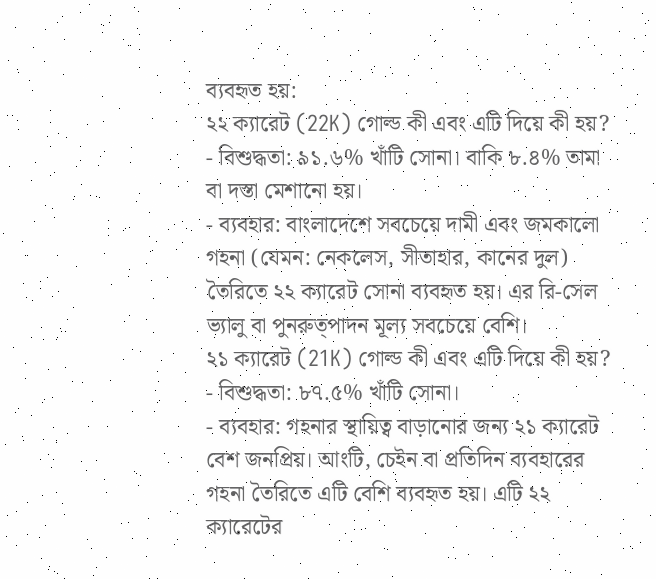ব্যবহৃত হয়:
২২ ক্যারেট (22K) গোল্ড কী এবং এটি দিয়ে কী হয়?
- বিশুদ্ধতা: ৯১.৬% খাঁটি সোনা। বাকি ৮.৪% তামা বা দস্তা মেশানো হয়।
- ব্যবহার: বাংলাদেশে সবচেয়ে দামী এবং জমকালো গহনা (যেমন: নেকলেস, সীতাহার, কানের দুল) তৈরিতে ২২ ক্যারেট সোনা ব্যবহৃত হয়। এর রি-সেল ভ্যালু বা পুনরুত্পাদন মূল্য সবচেয়ে বেশি।
২১ ক্যারেট (21K) গোল্ড কী এবং এটি দিয়ে কী হয়?
- বিশুদ্ধতা: ৮৭.৫% খাঁটি সোনা।
- ব্যবহার: গহনার স্থায়িত্ব বাড়ানোর জন্য ২১ ক্যারেট বেশ জনপ্রিয়। আংটি, চেইন বা প্রতিদিন ব্যবহারের গহনা তৈরিতে এটি বেশি ব্যবহৃত হয়। এটি ২২ ক্যারেটের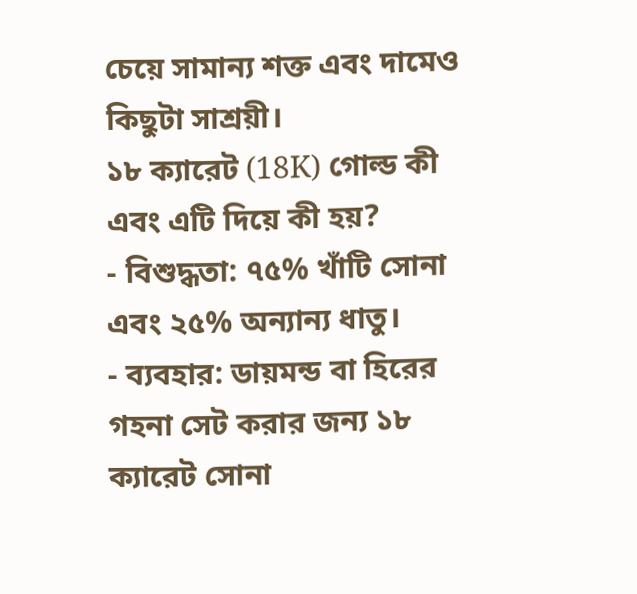চেয়ে সামান্য শক্ত এবং দামেও কিছুটা সাশ্রয়ী।
১৮ ক্যারেট (18K) গোল্ড কী এবং এটি দিয়ে কী হয়?
- বিশুদ্ধতা: ৭৫% খাঁটি সোনা এবং ২৫% অন্যান্য ধাতু।
- ব্যবহার: ডায়মন্ড বা হিরের গহনা সেট করার জন্য ১৮ ক্যারেট সোনা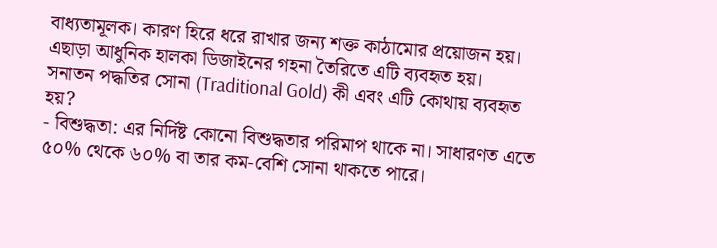বাধ্যতামূলক। কারণ হিরে ধরে রাখার জন্য শক্ত কাঠামোর প্রয়োজন হয়। এছাড়া আধুনিক হালকা ডিজাইনের গহনা তৈরিতে এটি ব্যবহৃত হয়।
সনাতন পদ্ধতির সোনা (Traditional Gold) কী এবং এটি কোথায় ব্যবহৃত হয়?
- বিশুদ্ধতা: এর নির্দিষ্ট কোনো বিশুদ্ধতার পরিমাপ থাকে না। সাধারণত এতে ৫০% থেকে ৬০% বা তার কম-বেশি সোনা থাকতে পারে।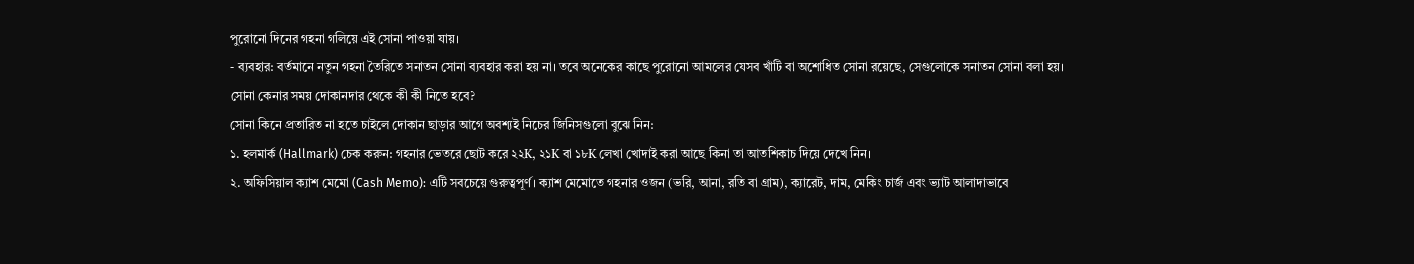পুরোনো দিনের গহনা গলিয়ে এই সোনা পাওয়া যায়।
- ব্যবহার: বর্তমানে নতুন গহনা তৈরিতে সনাতন সোনা ব্যবহার করা হয় না। তবে অনেকের কাছে পুরোনো আমলের যেসব খাঁটি বা অশোধিত সোনা রয়েছে, সেগুলোকে সনাতন সোনা বলা হয়।
সোনা কেনার সময় দোকানদার থেকে কী কী নিতে হবে?
সোনা কিনে প্রতারিত না হতে চাইলে দোকান ছাড়ার আগে অবশ্যই নিচের জিনিসগুলো বুঝে নিন:
১. হলমার্ক (Hallmark) চেক করুন: গহনার ভেতরে ছোট করে ২২K, ২১K বা ১৮K লেখা খোদাই করা আছে কিনা তা আতশিকাচ দিয়ে দেখে নিন।
২. অফিসিয়াল ক্যাশ মেমো (Cash Memo): এটি সবচেয়ে গুরুত্বপূর্ণ। ক্যাশ মেমোতে গহনার ওজন (ভরি, আনা, রতি বা গ্রাম), ক্যারেট, দাম, মেকিং চার্জ এবং ভ্যাট আলাদাভাবে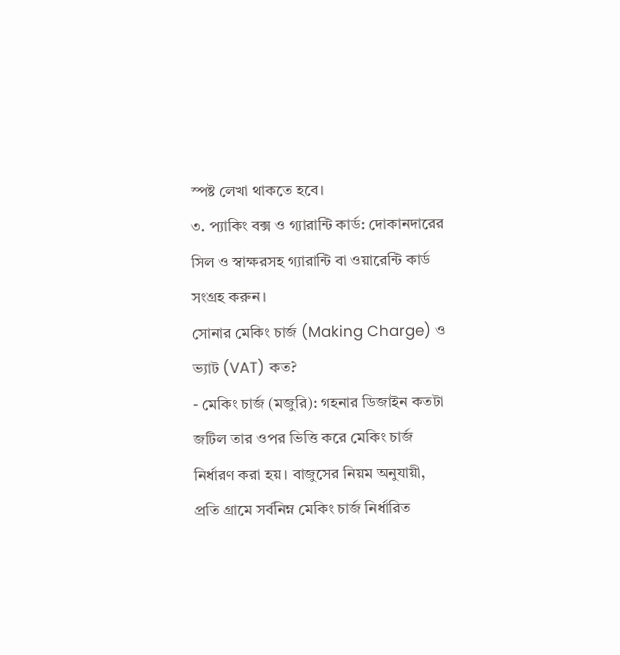স্পষ্ট লেখা থাকতে হবে।
৩. প্যাকিং বক্স ও গ্যারান্টি কার্ড: দোকানদারের সিল ও স্বাক্ষরসহ গ্যারান্টি বা ওয়ারেন্টি কার্ড সংগ্রহ করুন।
সোনার মেকিং চার্জ (Making Charge) ও ভ্যাট (VAT) কত?
- মেকিং চার্জ (মজুরি): গহনার ডিজাইন কতটা জটিল তার ওপর ভিত্তি করে মেকিং চার্জ নির্ধারণ করা হয়। বাজুসের নিয়ম অনুযায়ী, প্রতি গ্রামে সর্বনিম্ন মেকিং চার্জ নির্ধারিত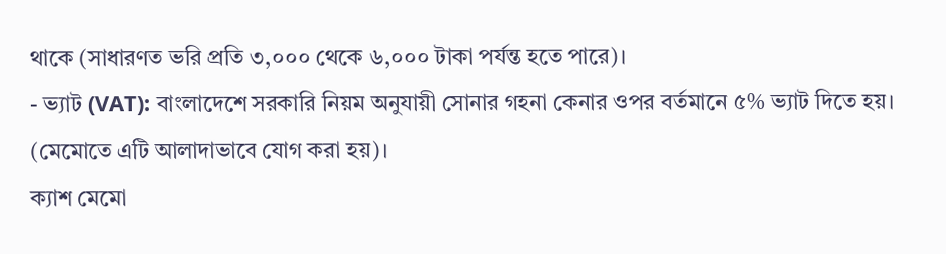থাকে (সাধারণত ভরি প্রতি ৩,০০০ থেকে ৬,০০০ টাকা পর্যন্ত হতে পারে)।
- ভ্যাট (VAT): বাংলাদেশে সরকারি নিয়ম অনুযায়ী সোনার গহনা কেনার ওপর বর্তমানে ৫% ভ্যাট দিতে হয়। (মেমোতে এটি আলাদাভাবে যোগ করা হয়)।
ক্যাশ মেমো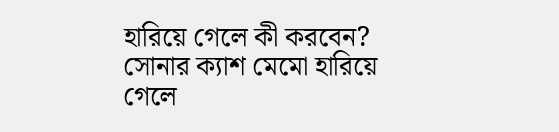হারিয়ে গেলে কী করবেন?
সোনার ক্যাশ মেমো হারিয়ে গেলে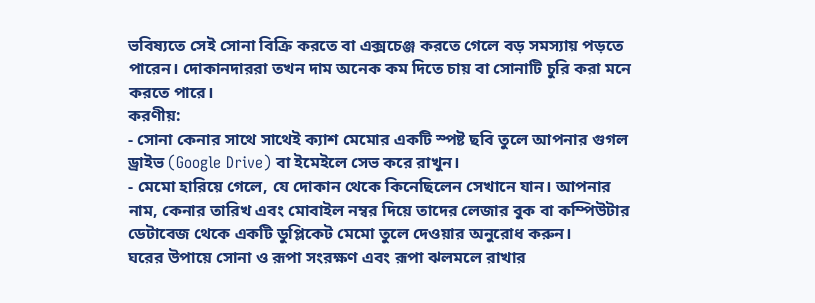ভবিষ্যতে সেই সোনা বিক্রি করতে বা এক্সচেঞ্জ করতে গেলে বড় সমস্যায় পড়তে পারেন। দোকানদাররা তখন দাম অনেক কম দিতে চায় বা সোনাটি চুরি করা মনে করতে পারে।
করণীয়:
- সোনা কেনার সাথে সাথেই ক্যাশ মেমোর একটি স্পষ্ট ছবি তুলে আপনার গুগল ড্রাইভ (Google Drive) বা ইমেইলে সেভ করে রাখুন।
- মেমো হারিয়ে গেলে, যে দোকান থেকে কিনেছিলেন সেখানে যান। আপনার নাম, কেনার তারিখ এবং মোবাইল নম্বর দিয়ে তাদের লেজার বুক বা কম্পিউটার ডেটাবেজ থেকে একটি ডুপ্লিকেট মেমো তুলে দেওয়ার অনুরোধ করুন।
ঘরের উপায়ে সোনা ও রূপা সংরক্ষণ এবং রূপা ঝলমলে রাখার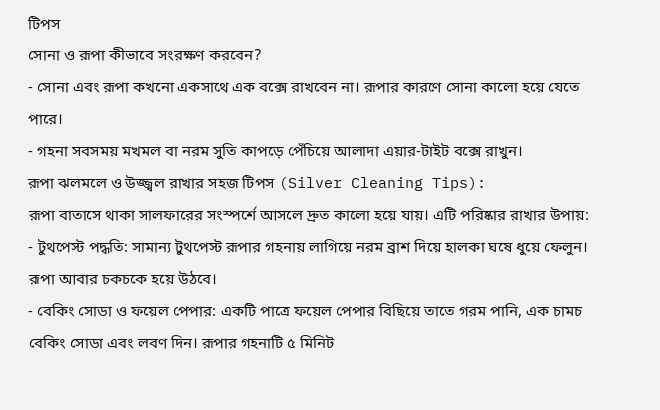টিপস
সোনা ও রূপা কীভাবে সংরক্ষণ করবেন?
- সোনা এবং রূপা কখনো একসাথে এক বক্সে রাখবেন না। রূপার কারণে সোনা কালো হয়ে যেতে পারে।
- গহনা সবসময় মখমল বা নরম সুতি কাপড়ে পেঁচিয়ে আলাদা এয়ার-টাইট বক্সে রাখুন।
রূপা ঝলমলে ও উজ্জ্বল রাখার সহজ টিপস (Silver Cleaning Tips):
রূপা বাতাসে থাকা সালফারের সংস্পর্শে আসলে দ্রুত কালো হয়ে যায়। এটি পরিষ্কার রাখার উপায়:
- টুথপেস্ট পদ্ধতি: সামান্য টুথপেস্ট রূপার গহনায় লাগিয়ে নরম ব্রাশ দিয়ে হালকা ঘষে ধুয়ে ফেলুন। রূপা আবার চকচকে হয়ে উঠবে।
- বেকিং সোডা ও ফয়েল পেপার: একটি পাত্রে ফয়েল পেপার বিছিয়ে তাতে গরম পানি, এক চামচ বেকিং সোডা এবং লবণ দিন। রূপার গহনাটি ৫ মিনিট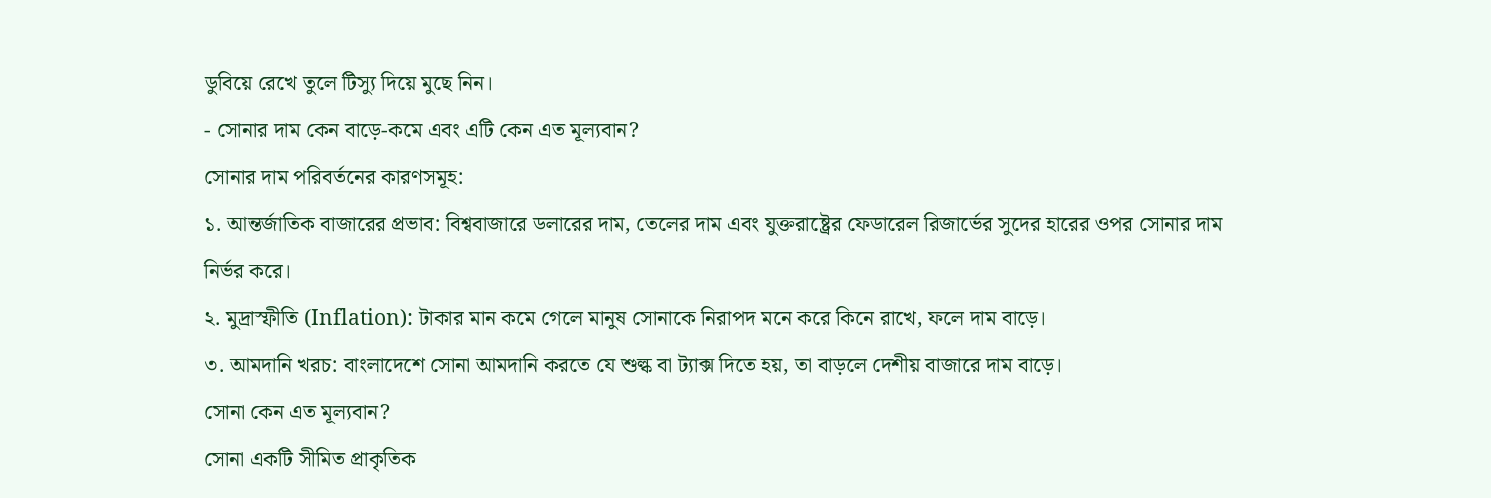ডুবিয়ে রেখে তুলে টিস্যু দিয়ে মুছে নিন।
- সোনার দাম কেন বাড়ে-কমে এবং এটি কেন এত মূল্যবান?
সোনার দাম পরিবর্তনের কারণসমূহ:
১. আন্তর্জাতিক বাজারের প্রভাব: বিশ্ববাজারে ডলারের দাম, তেলের দাম এবং যুক্তরাষ্ট্রের ফেডারেল রিজার্ভের সুদের হারের ওপর সোনার দাম নির্ভর করে।
২. মুদ্রাস্ফীতি (Inflation): টাকার মান কমে গেলে মানুষ সোনাকে নিরাপদ মনে করে কিনে রাখে, ফলে দাম বাড়ে।
৩. আমদানি খরচ: বাংলাদেশে সোনা আমদানি করতে যে শুল্ক বা ট্যাক্স দিতে হয়, তা বাড়লে দেশীয় বাজারে দাম বাড়ে।
সোনা কেন এত মূল্যবান?
সোনা একটি সীমিত প্রাকৃতিক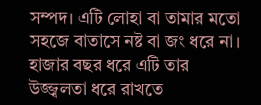সম্পদ। এটি লোহা বা তামার মতো সহজে বাতাসে নষ্ট বা জং ধরে না। হাজার বছর ধরে এটি তার উজ্জ্বলতা ধরে রাখতে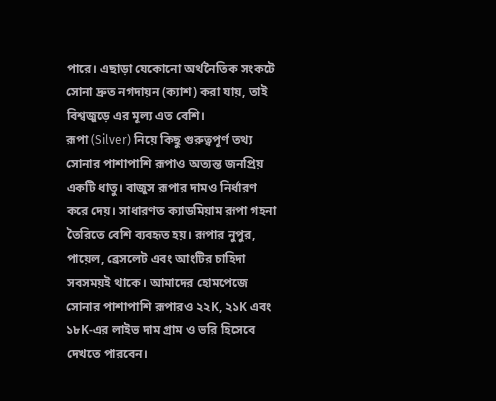পারে। এছাড়া যেকোনো অর্থনৈতিক সংকটে সোনা দ্রুত নগদায়ন (ক্যাশ) করা যায়, তাই বিশ্বজুড়ে এর মূল্য এত বেশি।
রূপা (Silver) নিয়ে কিছু গুরুত্বপূর্ণ তথ্য
সোনার পাশাপাশি রূপাও অত্যন্ত জনপ্রিয় একটি ধাতু। বাজুস রূপার দামও নির্ধারণ করে দেয়। সাধারণত ক্যাডমিয়াম রূপা গহনা তৈরিতে বেশি ব্যবহৃত হয়। রূপার নুপুর, পায়েল, ব্রেসলেট এবং আংটির চাহিদা সবসময়ই থাকে। আমাদের হোমপেজে সোনার পাশাপাশি রূপারও ২২K, ২১K এবং ১৮K-এর লাইভ দাম গ্রাম ও ভরি হিসেবে দেখতে পারবেন।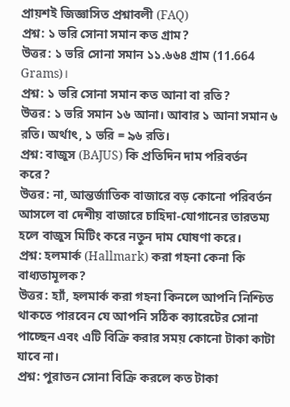প্রায়শই জিজ্ঞাসিত প্রশ্নাবলী (FAQ)
প্রশ্ন: ১ ভরি সোনা সমান কত গ্রাম?
উত্তর: ১ ভরি সোনা সমান ১১.৬৬৪ গ্রাম (11.664 Grams)।
প্রশ্ন: ১ ভরি সোনা সমান কত আনা বা রতি?
উত্তর: ১ ভরি সমান ১৬ আনা। আবার ১ আনা সমান ৬ রতি। অর্থাৎ, ১ ভরি = ৯৬ রতি।
প্রশ্ন: বাজুস (BAJUS) কি প্রতিদিন দাম পরিবর্তন করে?
উত্তর: না, আন্তর্জাতিক বাজারে বড় কোনো পরিবর্তন আসলে বা দেশীয় বাজারে চাহিদা-যোগানের তারতম্য হলে বাজুস মিটিং করে নতুন দাম ঘোষণা করে।
প্রশ্ন: হলমার্ক (Hallmark) করা গহনা কেনা কি বাধ্যতামূলক?
উত্তর: হ্যাঁ, হলমার্ক করা গহনা কিনলে আপনি নিশ্চিত থাকতে পারবেন যে আপনি সঠিক ক্যারেটের সোনা পাচ্ছেন এবং এটি বিক্রি করার সময় কোনো টাকা কাটা যাবে না।
প্রশ্ন: পুরাতন সোনা বিক্রি করলে কত টাকা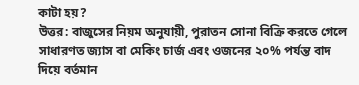কাটা হয়?
উত্তর: বাজুসের নিয়ম অনুযায়ী, পুরাতন সোনা বিক্রি করতে গেলে সাধারণত জ্যাস বা মেকিং চার্জ এবং ওজনের ২০% পর্যন্ত বাদ দিয়ে বর্তমান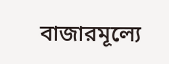বাজারমূল্যে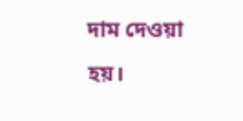দাম দেওয়া হয়।